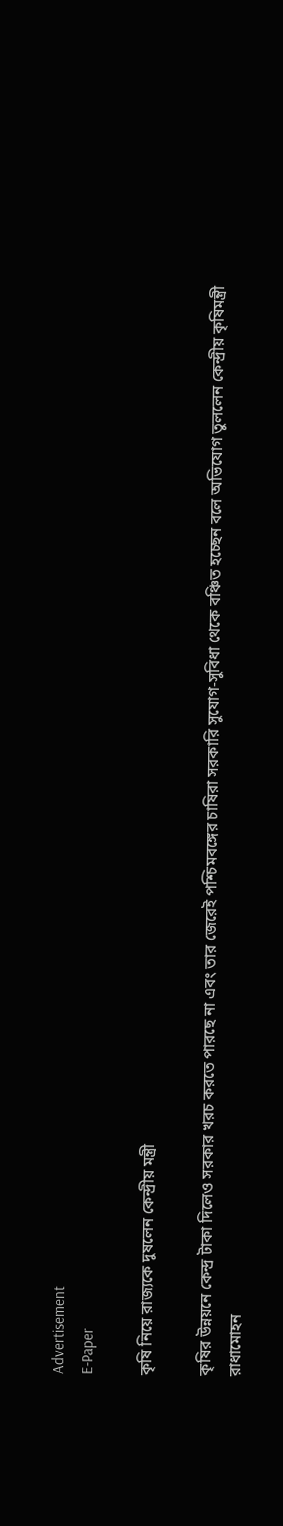Advertisement
E-Paper

কৃষি নিয়ে রাজ্যকে দুষলেন কেন্দ্রীয় মন্ত্রী

কৃষির উন্নয়নে কেন্দ্র টাকা দিলেও সরকার খরচ করতে পারছে না এবং তার জেরেই পশ্চিমবঙ্গের চাষিরা সরকারি সুযোগ-সুবিধা থেকে বঞ্চিত হচ্ছেন বলে অভিযোগ তুললেন কেন্দ্রীয় কৃষিমন্ত্রী রাধামোহন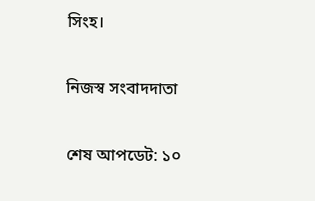সিংহ।

নিজস্ব সংবাদদাতা

শেষ আপডেট: ১০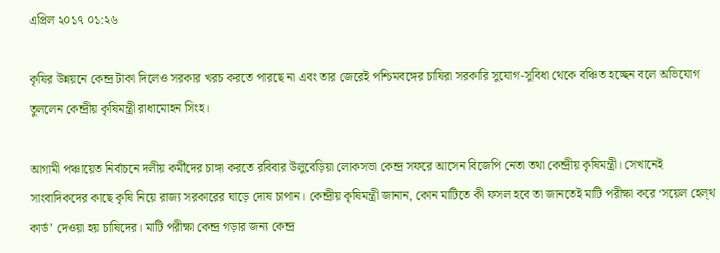এপ্রিল ২০১৭ ০১:২৬

কৃষির উন্নয়নে কেন্দ্র টাকা দিলেও সরকার খরচ করতে পারছে না এবং তার জেরেই পশ্চিমবঙ্গের চাষিরা সরকারি সুযোগ-সুবিধা থেকে বঞ্চিত হচ্ছেন বলে অভিযোগ তুললেন কেন্দ্রীয় কৃষিমন্ত্রী রাধামোহন সিংহ।

আগামী পঞ্চায়েত নির্বাচনে দলীয় কর্মীদের চাঙ্গা করতে রবিবার উলুবেড়িয়া লোকসভা কেন্দ্র সফরে আসেন বিজেপি নেতা তথা কেন্দ্রীয় কৃষিমন্ত্রী। সেখানেই সাংবাদিকদের কাছে কৃষি নিয়ে রাজ্য সরকারের ঘাড়ে দোষ চাপান। কেন্দ্রীয় কৃষিমন্ত্রী জানান, কোন মাটিতে কী ফসল হবে তা জানতেই মাটি পরীক্ষা করে ‘সয়েল হেল্থ কার্ড’ দেওয়া হয় চাষিদের। মাটি পরীক্ষা কেন্দ্র গড়ার জন্য কেন্দ্র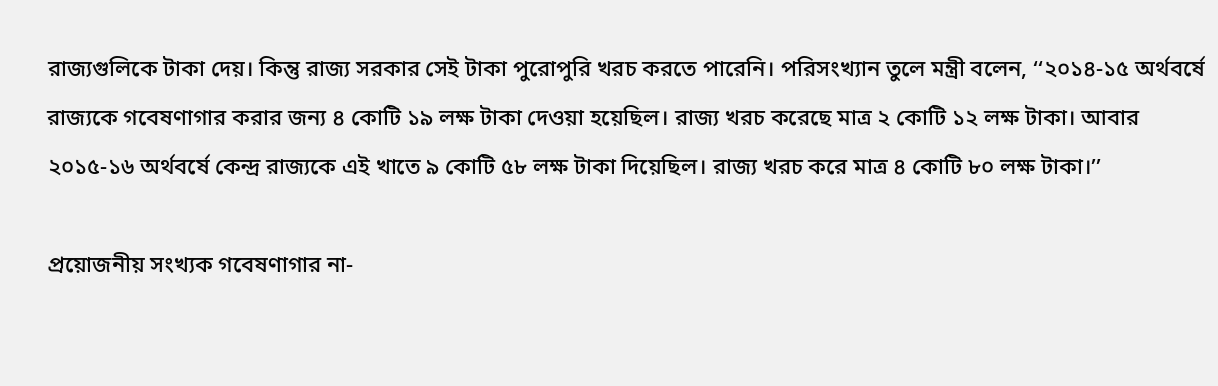রাজ্যগুলিকে টাকা দেয়। কিন্তু রাজ্য সরকার সেই টাকা পুরোপুরি খরচ করতে পারেনি। পরিসংখ্যান তুলে মন্ত্রী বলেন, ‘‘২০১৪-১৫ অর্থবর্ষে রাজ্যকে গবেষণাগার করার জন্য ৪ কোটি ১৯ লক্ষ টাকা দেওয়া হয়েছিল। রাজ্য খরচ করেছে মাত্র ২ কোটি ১২ লক্ষ টাকা। আবার ২০১৫-১৬ অর্থবর্ষে কেন্দ্র রাজ্যকে এই খাতে ৯ কোটি ৫৮ লক্ষ টাকা দিয়েছিল‌। রাজ্য খরচ করে মাত্র ৪ কোটি ৮০ লক্ষ টাকা।’’

প্রয়োজনীয় সংখ্যক গবেষণাগার না-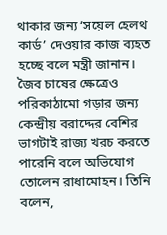থাকার জন্য ‘সয়েল হেলথ কার্ড’ দেওয়ার কাজ ব্যহত হচ্ছে বলে মন্ত্রী জানান। জৈব চাষের ক্ষেত্রেও পরিকাঠামো গড়ার জন্য কেন্দ্রীয় বরাদ্দের বেশির ভাগটাই রাজ্য খরচ করতে পারেনি বলে অভিযোগ তোলেন রাধামোহন। তিনি বলেন,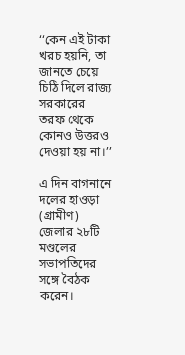‘‘কেন এই টাকা খরচ হয়নি, তা জানতে চেয়ে চিঠি দিলে রাজ্য সরকারের তরফ থেকে কোনও উত্তরও দেওয়া হয় না।’’

এ দিন বাগনানে দলের হাওড়া (গ্রামীণ) জেলার ২৮টি মণ্ডলের সভাপতিদের সঙ্গে বৈঠক করেন।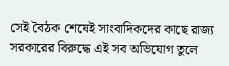সেই বৈঠক শেষেই সাংবাদিকদের কাছে রাজ্য সরকারের বিরুদ্ধে এই সব অভিযোগ তুলে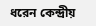ধরেন কেন্দ্রীয়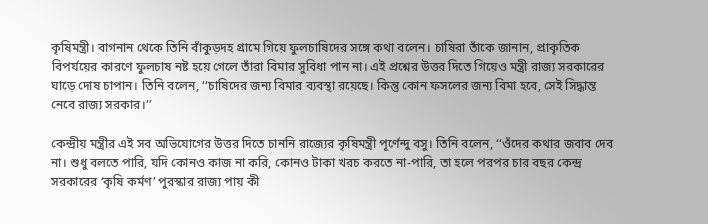কৃষিমন্ত্রী। বাগনান থেকে তিনি বাঁকুড়দহ গ্রামে গিয়ে ফুলচাষিদের সঙ্গে কথা বলেন। চাষিরা তাঁকে জানান, প্রাকৃতিক বিপর্যয়ের কারণে ফুলচাষ নষ্ট হয়ে গেলে তাঁরা বিমার সুবিধা পান না। এই প্রশ্নের উত্তর দিতে গিয়েও মন্ত্রী রাজ্য সরকারের ঘাড়ে দোষ চাপান। তিনি বলেন, ‘‘চাষিদের জন্য বিমার ব্যবস্থা রয়েছে। কিন্তু কোন ফসলের জন্য বিমা হবে, সেই সিদ্ধান্ত নেবে রাজ্য সরকার।’’

কেন্দ্রীয় মন্ত্রীর এই সব অভিযোগের উত্তর দিতে চাননি রাজ্যের কৃষিমন্ত্রী পূর্ণেন্দু বসু। তিনি বলেন, ‘‘ওঁদের কথার জবাব দেব না। শুধু বলতে পারি, যদি কোনও কাজ না করি, কোনও টাকা খরচ করতে না-পারি, তা হলে পরপর চার বছর কেন্দ্র সরকারের ‘কৃষি কর্মণ’ পুরস্কার রাজ্য পায় কী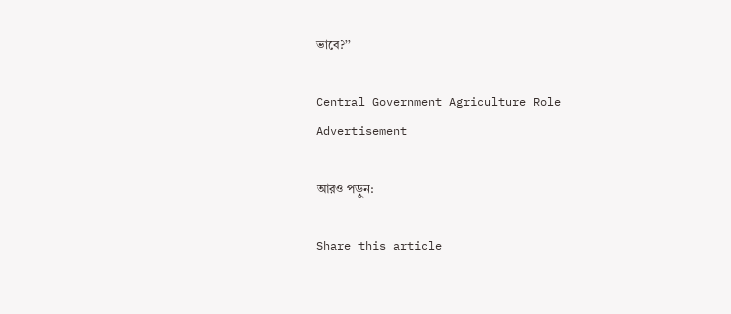ভাবে?’’

Central Government Agriculture Role
Advertisement

আরও পড়ুন:

Share this article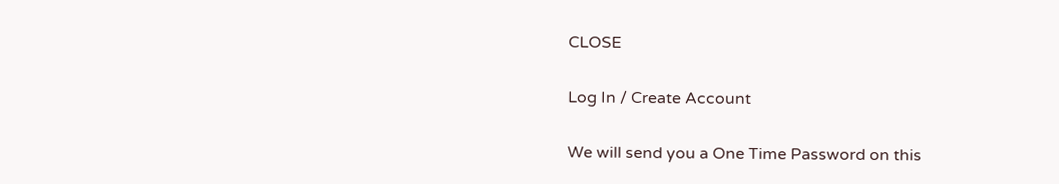CLOSE

Log In / Create Account

We will send you a One Time Password on this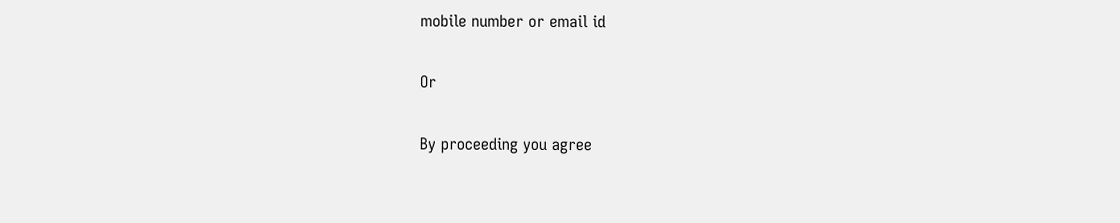mobile number or email id

Or

By proceeding you agree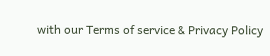with our Terms of service & Privacy Policy